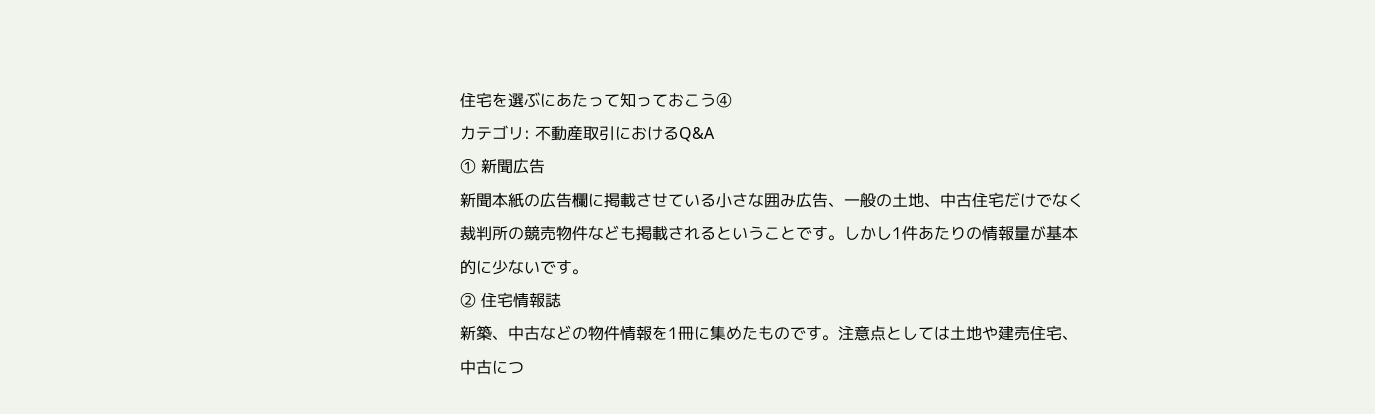住宅を選ぶにあたって知っておこう④
カテゴリ: 不動産取引におけるQ&A
① 新聞広告
新聞本紙の広告欄に掲載させている小さな囲み広告、一般の土地、中古住宅だけでなく
裁判所の競売物件なども掲載されるということです。しかし1件あたりの情報量が基本
的に少ないです。
② 住宅情報誌
新築、中古などの物件情報を1冊に集めたものです。注意点としては土地や建売住宅、
中古につ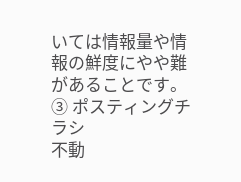いては情報量や情報の鮮度にやや難があることです。
③ ポスティングチラシ
不動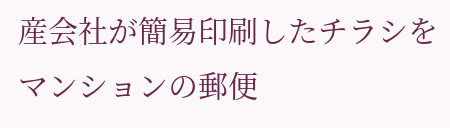産会社が簡易印刷したチラシをマンションの郵便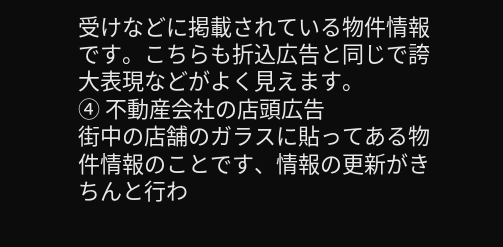受けなどに掲載されている物件情報
です。こちらも折込広告と同じで誇大表現などがよく見えます。
④ 不動産会社の店頭広告
街中の店舗のガラスに貼ってある物件情報のことです、情報の更新がきちんと行わ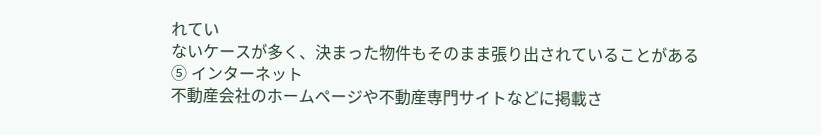れてい
ないケースが多く、決まった物件もそのまま張り出されていることがある
⑤ インターネット
不動産会社のホームページや不動産専門サイトなどに掲載さ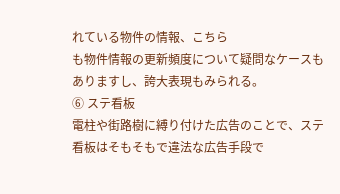れている物件の情報、こちら
も物件情報の更新頻度について疑問なケースもありますし、誇大表現もみられる。
⑥ ステ看板
電柱や街路樹に縛り付けた広告のことで、ステ看板はそもそもで違法な広告手段で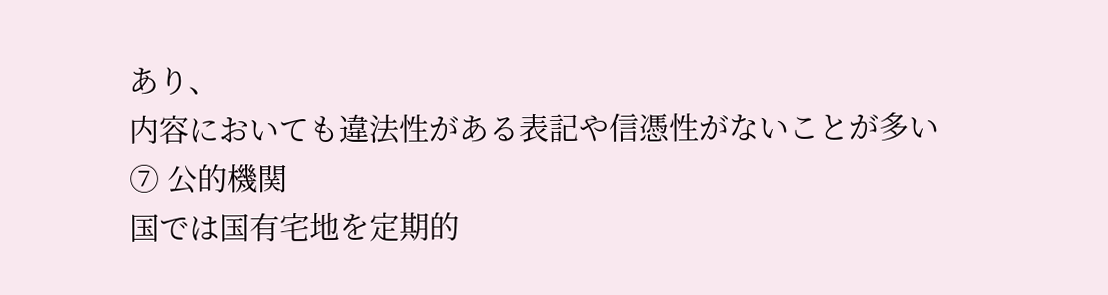あり、
内容においても違法性がある表記や信憑性がないことが多い
⑦ 公的機関
国では国有宅地を定期的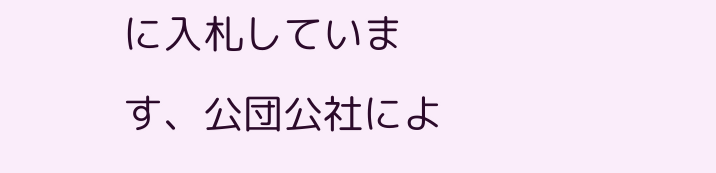に入札しています、公団公社によ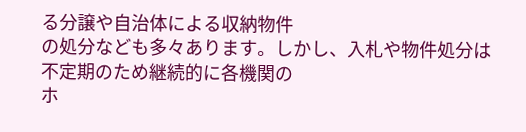る分譲や自治体による収納物件
の処分なども多々あります。しかし、入札や物件処分は不定期のため継続的に各機関の
ホ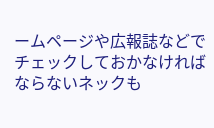ームページや広報誌などでチェックしておかなければならないネックも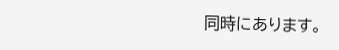同時にあります。